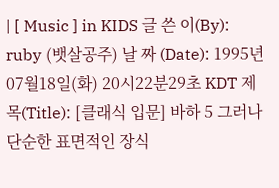| [ Music ] in KIDS 글 쓴 이(By): ruby (뱃살공주) 날 짜 (Date): 1995년07월18일(화) 20시22분29초 KDT 제 목(Title): [클래식 입문] 바하 5 그러나 단순한 표면적인 장식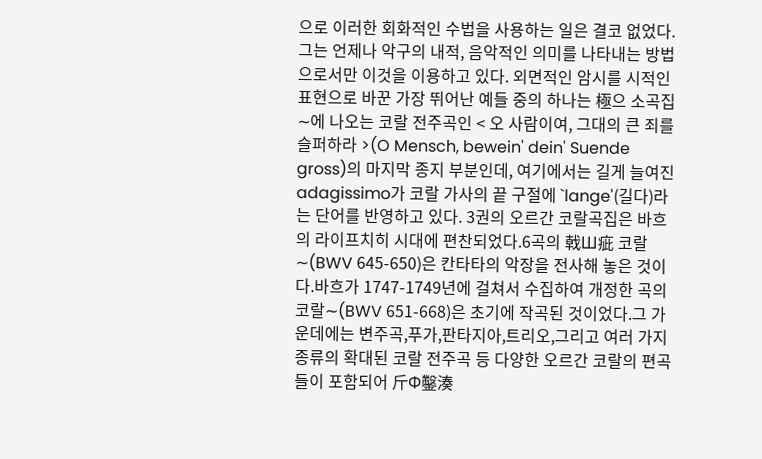으로 이러한 회화적인 수법을 사용하는 일은 결코 없었다.그는 언제나 악구의 내적, 음악적인 의미를 나타내는 방법으로서만 이것을 이용하고 있다. 외면적인 암시를 시적인 표현으로 바꾼 가장 뛰어난 예들 중의 하나는 極으 소곡집∼에 나오는 코랄 전주곡인 < 오 사람이여, 그대의 큰 죄를 슬퍼하라 >(O Mensch, bewein' dein' Suende gross)의 마지막 종지 부분인데, 여기에서는 길게 늘여진 adagissimo가 코랄 가사의 끝 구절에 `lange'(길다)라는 단어를 반영하고 있다. 3권의 오르간 코랄곡집은 바흐의 라이프치히 시대에 편찬되었다.6곡의 戟Ш疵 코랄∼(BWV 645-650)은 칸타타의 악장을 전사해 놓은 것이다.바흐가 1747-1749년에 걸쳐서 수집하여 개정한 곡의 코랄∼(BWV 651-668)은 초기에 작곡된 것이었다.그 가운데에는 변주곡,푸가,판타지아,트리오,그리고 여러 가지 종류의 확대된 코랄 전주곡 등 다양한 오르간 코랄의 편곡들이 포함되어 斤Ф鑿湊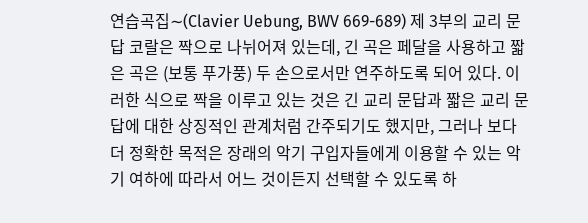연습곡집∼(Clavier Uebung, BWV 669-689) 제 3부의 교리 문답 코랄은 짝으로 나뉘어져 있는데, 긴 곡은 페달을 사용하고 짧은 곡은 (보통 푸가풍) 두 손으로서만 연주하도록 되어 있다. 이러한 식으로 짝을 이루고 있는 것은 긴 교리 문답과 짧은 교리 문답에 대한 상징적인 관계처럼 간주되기도 했지만, 그러나 보다 더 정확한 목적은 장래의 악기 구입자들에게 이용할 수 있는 악기 여하에 따라서 어느 것이든지 선택할 수 있도록 하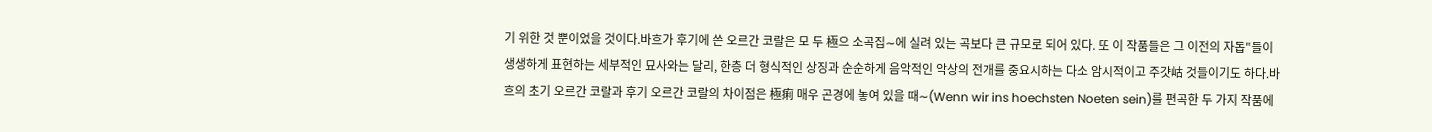기 위한 것 뿐이었을 것이다.바흐가 후기에 쓴 오르간 코랄은 모 두 極으 소곡집∼에 실려 있는 곡보다 큰 규모로 되어 있다. 또 이 작품들은 그 이전의 자돕"들이 생생하게 표현하는 세부적인 묘사와는 달리, 한층 더 형식적인 상징과 순순하게 음악적인 악상의 전개를 중요시하는 다소 암시적이고 주걋岵 것들이기도 하다.바흐의 초기 오르간 코랄과 후기 오르간 코랄의 차이점은 極痢 매우 곤경에 놓여 있을 때∼(Wenn wir ins hoechsten Noeten sein)를 편곡한 두 가지 작품에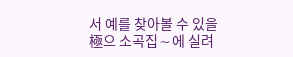서 예를 찾아볼 수 있을 極으 소곡집∼에 실려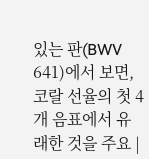있는 판(BWV 641)에서 보면, 코랄 선율의 첫 4개 음표에서 유래한 것을 주요 |